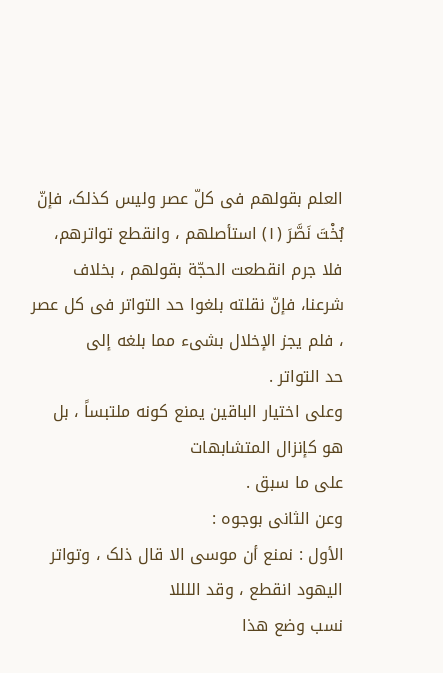العلم بقولهم فی کلّ عصر ولیس کذلک، فإنّ بُخْتَ نَصَّرَ (۱) استأصلهم ، وانقطع تواترهم، فلا جرم انقطعت الحجّة بقولهم ، بخلاف شرعنا، فإنّ نقلته بلغوا حد التواتر فی کل عصر ، فلم یجز الإخلال بشیء مما بلغه إلى
حد التواتر .
وعلى اختیار الباقین یمنع کونه ملتبساً ، بل هو کإنزال المتشابهات
على ما سبق .
وعن الثانی بوجوه :
الأول : نمنع أن موسى الا قال ذلک ، وتواتر الیهود انقطع ، وقد اللللا
نسب وضع هذا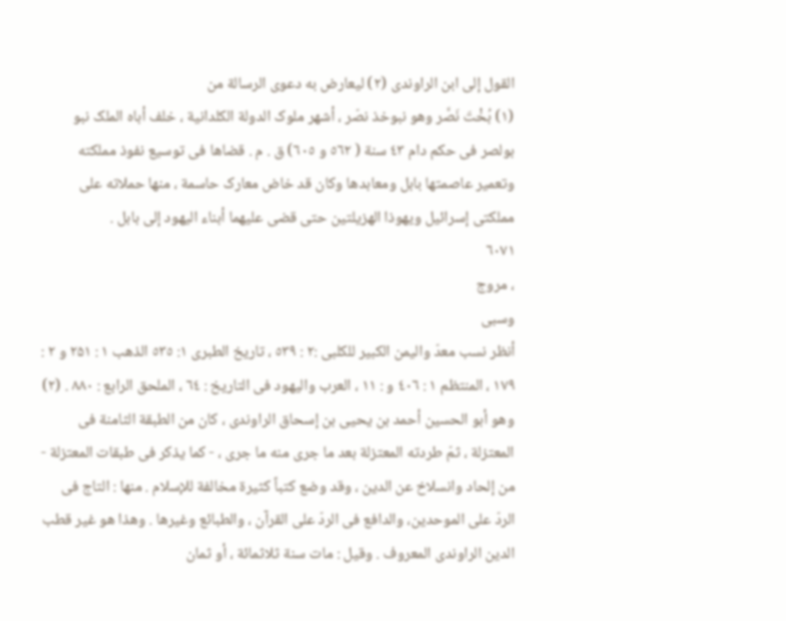القول إلى ابن الراوندی (٢) لیعارض به دعوى الرسالة من
(۱) بُخْتَ نَصَّر وهو نبوخذ نصّر ، أشهر ملوک الدولة الکلدانیة ، خلف أباه الملک نبو بولصر فی حکم دام ٤٣ سنة ( ٥٦٢ و ٦٠٥) ق . م . قضاها فی توسیع نفوذ مملکته وتعمیر عاصمتها بابل ومعابدها وکان قد خاض معارک حاسمة ، منها حملاته على مملکتی إسرائیل ویهوذا الهزیلتین حتى قضى علیهما أبناء الیهود إلى بابل .
٦٠٧١
، مروج
وسبی
أنظر نسب معدّ والیمن الکبیر للکلبی :۲ : ٥٣٩ ، تاریخ الطبری ١: ٥٣٥ الذهب ۱ : ۲۵۱ و ۲ : ۱۷۹ ، المنتظم ١ : ٤٠٦ و : ۱۱ ، العرب والیهود فی التاریخ : ٦٤ ، الملحق الرابع : ۸۸۰ . (۲) وهو أبو الحسین أحمد بن یحیى بن إسحاق الراوندی ، کان من الطبقة الثامنة فی المعتزلة ، ثمّ طردته المعتزلة بعد ما جرى منه ما جرى ، - کما یذکر فی طبقات المعتزلة - من إلحاد وانسلاخ عن الدین ، وقد وضع کتباً کثیرة مخالفة للإسلام . منها : التاج فی الردّ على الموحدین، والدافع فی الردّ على القرآن ، والطبائع وغیرها . وهذا هو غیر قطب الدین الراوندی المعروف . وقیل : مات سنة ثلاثمائة ، أو ثمان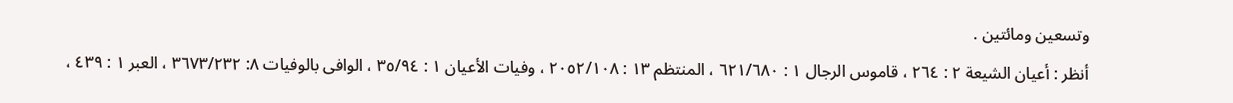وتسعین ومائتین .
أنظر : أعیان الشیعة ٢ : ٢٦٤ ، قاموس الرجال ١ : ٦٢١/٦٨٠ ، المنتظم ١٣ : ۲٠٥۲/۱۰۸ ، وفیات الأعیان ۱ : ٣٥/٩٤ ، الوافی بالوفیات ٨: ٣٦٧٣/٢٣٢ ، العبر ۱ : ٤٣٩ ،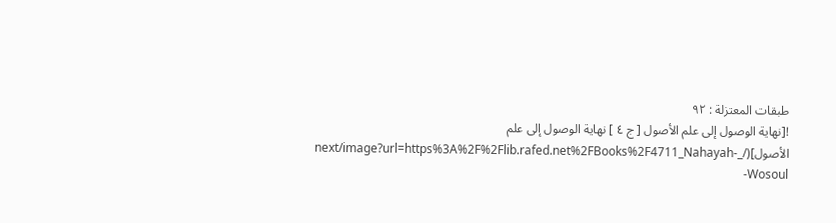طبقات المعتزلة : ۹۲
![نهاية الوصول إلى علم الأصول [ ج ٤ ] نهاية الوصول إلى علم الأصول](/_next/image?url=https%3A%2F%2Flib.rafed.net%2FBooks%2F4711_Nahayah-Wosoul-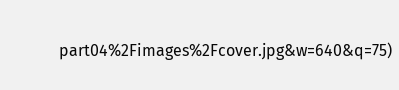part04%2Fimages%2Fcover.jpg&w=640&q=75)